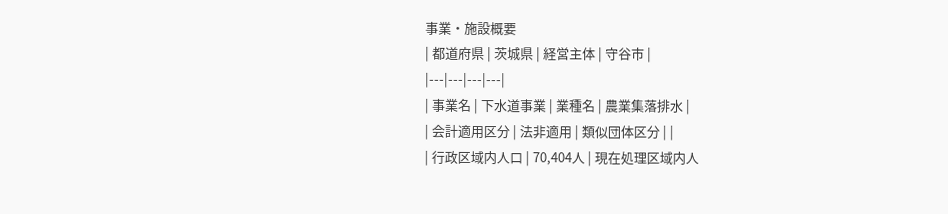事業・施設概要
| 都道府県 | 茨城県 | 経営主体 | 守谷市 |
|---|---|---|---|
| 事業名 | 下水道事業 | 業種名 | 農業集落排水 |
| 会計適用区分 | 法非適用 | 類似団体区分 | |
| 行政区域内人口 | 70,404人 | 現在処理区域内人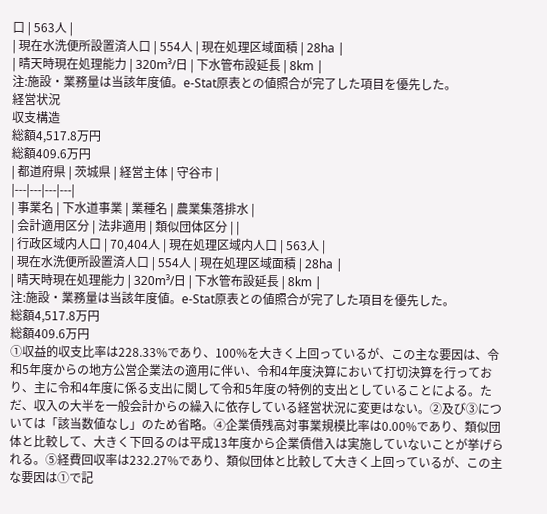口 | 563人 |
| 現在水洗便所設置済人口 | 554人 | 現在処理区域面積 | 28ha |
| 晴天時現在処理能力 | 320m³/日 | 下水管布設延長 | 8km |
注:施設・業務量は当該年度値。e-Stat原表との値照合が完了した項目を優先した。
経営状況
収支構造
総額4,517.8万円
総額409.6万円
| 都道府県 | 茨城県 | 経営主体 | 守谷市 |
|---|---|---|---|
| 事業名 | 下水道事業 | 業種名 | 農業集落排水 |
| 会計適用区分 | 法非適用 | 類似団体区分 | |
| 行政区域内人口 | 70,404人 | 現在処理区域内人口 | 563人 |
| 現在水洗便所設置済人口 | 554人 | 現在処理区域面積 | 28ha |
| 晴天時現在処理能力 | 320m³/日 | 下水管布設延長 | 8km |
注:施設・業務量は当該年度値。e-Stat原表との値照合が完了した項目を優先した。
総額4,517.8万円
総額409.6万円
①収益的収支比率は228.33%であり、100%を大きく上回っているが、この主な要因は、令和5年度からの地方公営企業法の適用に伴い、令和4年度決算において打切決算を行っており、主に令和4年度に係る支出に関して令和5年度の特例的支出としていることによる。ただ、収入の大半を一般会計からの繰入に依存している経営状況に変更はない。②及び③については「該当数値なし」のため省略。④企業債残高対事業規模比率は0.00%であり、類似団体と比較して、大きく下回るのは平成13年度から企業債借入は実施していないことが挙げられる。⑤経費回収率は232.27%であり、類似団体と比較して大きく上回っているが、この主な要因は①で記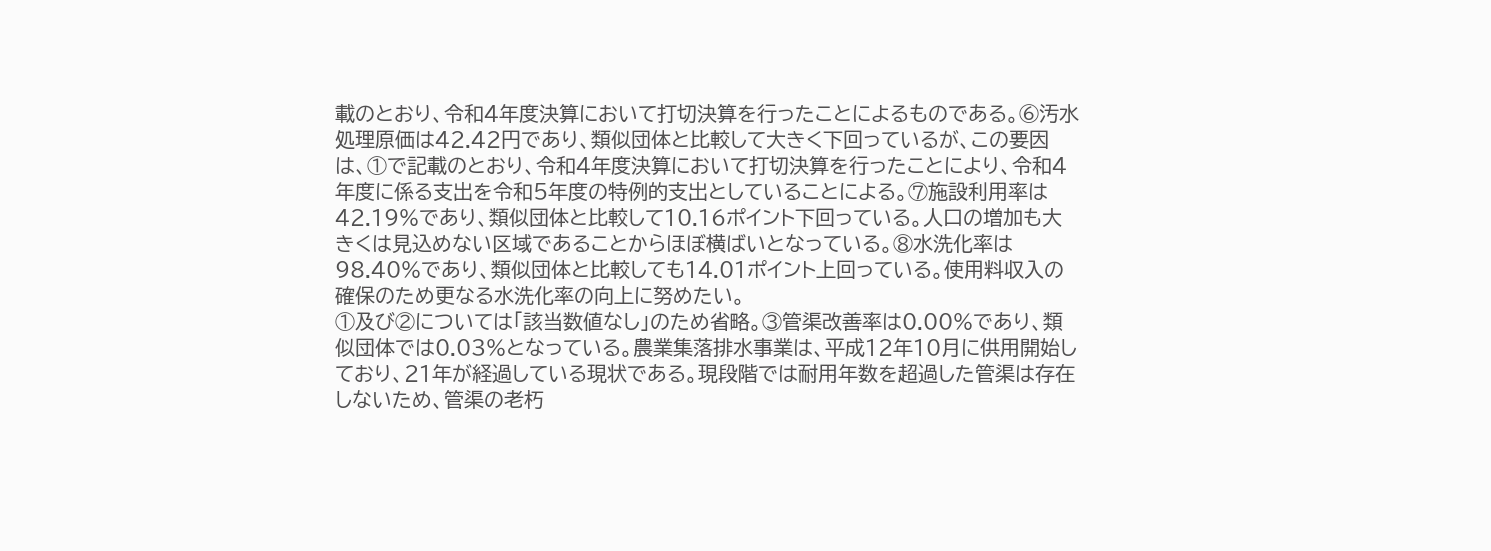載のとおり、令和4年度決算において打切決算を行ったことによるものである。⑥汚水処理原価は42.42円であり、類似団体と比較して大きく下回っているが、この要因は、①で記載のとおり、令和4年度決算において打切決算を行ったことにより、令和4年度に係る支出を令和5年度の特例的支出としていることによる。⑦施設利用率は42.19%であり、類似団体と比較して10.16ポイント下回っている。人口の増加も大きくは見込めない区域であることからほぼ横ばいとなっている。⑧水洗化率は98.40%であり、類似団体と比較しても14.01ポイント上回っている。使用料収入の確保のため更なる水洗化率の向上に努めたい。
①及び②については「該当数値なし」のため省略。③管渠改善率は0.00%であり、類似団体では0.03%となっている。農業集落排水事業は、平成12年10月に供用開始しており、21年が経過している現状である。現段階では耐用年数を超過した管渠は存在しないため、管渠の老朽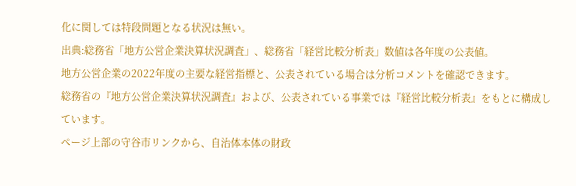化に関しては特段問題となる状況は無い。
出典:総務省「地方公営企業決算状況調査」、総務省「経営比較分析表」数値は各年度の公表値。
地方公営企業の2022年度の主要な経営指標と、公表されている場合は分析コメントを確認できます。
総務省の『地方公営企業決算状況調査』および、公表されている事業では『経営比較分析表』をもとに構成しています。
ページ上部の守谷市リンクから、自治体本体の財政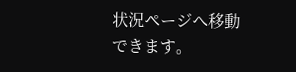状況ページへ移動できます。